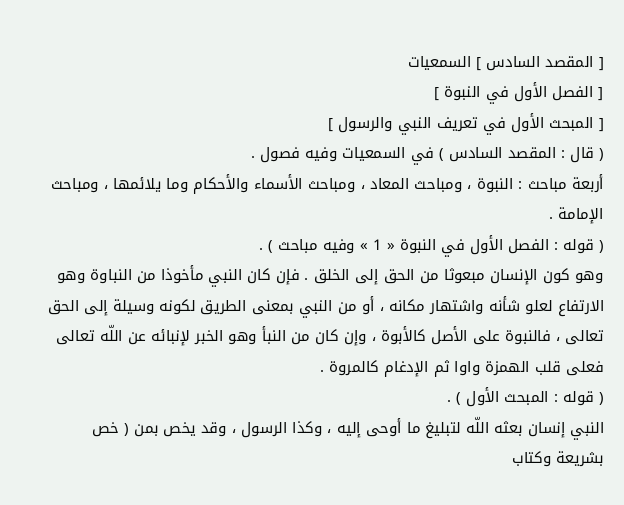[ المقصد السادس ] السمعيات
[ الفصل الأول في النبوة ]
[ المبحث الأول في تعريف النبي والرسول ]
( قال : المقصد السادس ) في السمعيات وفيه فصول .
أربعة مباحث : النبوة ، ومباحث المعاد ، ومباحث الأسماء والأحكام وما يلائمها ، ومباحث الإمامة .
( قوله : الفصل الأول في النبوة « 1 » وفيه مباحث ) .
وهو كون الإنسان مبعوثا من الحق إلى الخلق . فإن كان النبي مأخوذا من النباوة وهو الارتفاع لعلو شأنه واشتهار مكانه ، أو من النبي بمعنى الطريق لكونه وسيلة إلى الحق تعالى ، فالنبوة على الأصل كالأبوة ، وإن كان من النبأ وهو الخبر لإنبائه عن اللّه تعالى فعلى قلب الهمزة واوا ثم الإدغام كالمروة .
( قوله : المبحث الأول ) .
النبي إنسان بعثه اللّه لتبليغ ما أوحى إليه ، وكذا الرسول ، وقد يخص بمن ( خص بشريعة وكتاب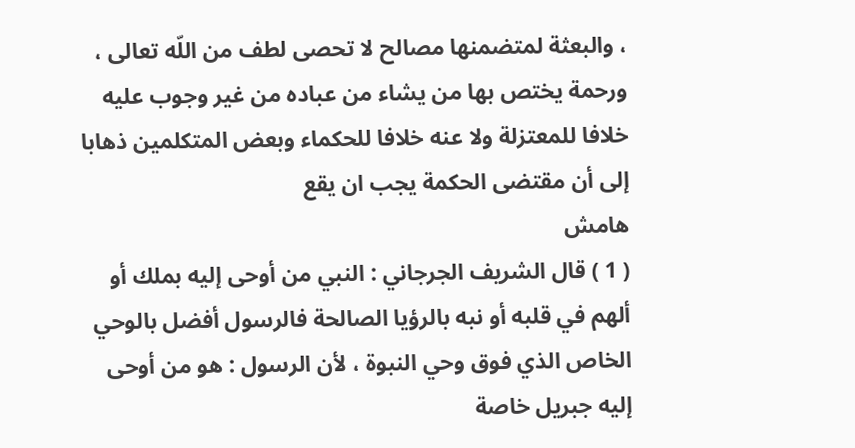، والبعثة لمتضمنها مصالح لا تحصى لطف من اللّه تعالى ، ورحمة يختص بها من يشاء من عباده من غير وجوب عليه خلافا للمعتزلة ولا عنه خلافا للحكماء وبعض المتكلمين ذهابا إلى أن مقتضى الحكمة يجب ان يقع
هامش
( 1 ) قال الشريف الجرجاني : النبي من أوحى إليه بملك أو ألهم في قلبه أو نبه بالرؤيا الصالحة فالرسول أفضل بالوحي الخاص الذي فوق وحي النبوة ، لأن الرسول : هو من أوحى إليه جبريل خاصة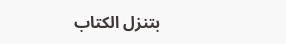بتنزل الكتاب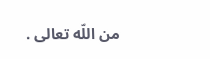من اللّه تعالى .